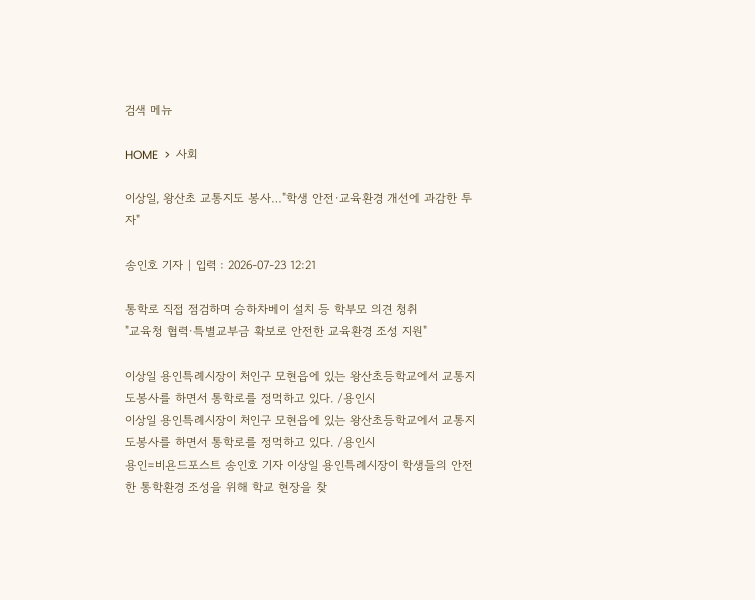검색 메뉴

HOME  >  사회

이상일, 왕산초 교통지도 봉사…"학생 안전·교육환경 개선에 과감한 투자"

송인호 기자 | 입력 : 2026-07-23 12:21

통학로 직접 점검하며 승하차베이 설치 등 학부모 의견 청취
"교육청 협력·특별교부금 확보로 안전한 교육환경 조성 지원"

이상일 용인특례시장이 처인구 모현읍에 있는 왕산초등학교에서 교통지도봉사를 하면서 통학로를 정먹하고 있다. /용인시
이상일 용인특례시장이 처인구 모현읍에 있는 왕산초등학교에서 교통지도봉사를 하면서 통학로를 정먹하고 있다. /용인시
용인=비욘드포스트 송인호 기자 이상일 용인특례시장이 학생들의 안전한 통학환경 조성을 위해 학교 현장을 찾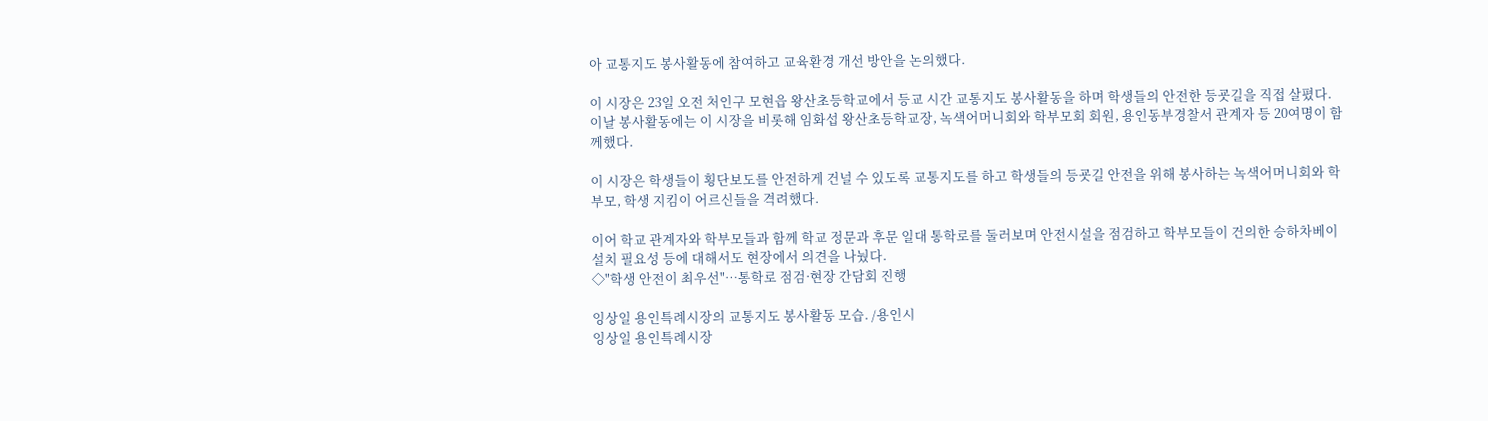아 교통지도 봉사활동에 참여하고 교육환경 개선 방안을 논의했다.

이 시장은 23일 오전 처인구 모현읍 왕산초등학교에서 등교 시간 교통지도 봉사활동을 하며 학생들의 안전한 등굣길을 직접 살폈다.
이날 봉사활동에는 이 시장을 비롯해 임화섭 왕산초등학교장, 녹색어머니회와 학부모회 회원, 용인동부경찰서 관계자 등 20여명이 함께했다.

이 시장은 학생들이 횡단보도를 안전하게 건널 수 있도록 교통지도를 하고 학생들의 등굣길 안전을 위해 봉사하는 녹색어머니회와 학부모, 학생 지킴이 어르신들을 격려했다.

이어 학교 관계자와 학부모들과 함께 학교 정문과 후문 일대 통학로를 둘러보며 안전시설을 점검하고 학부모들이 건의한 승하차베이 설치 필요성 등에 대해서도 현장에서 의견을 나눴다.
◇"학생 안전이 최우선"…통학로 점검·현장 간담회 진행

잉상일 용인특례시장의 교통지도 봉사활동 모습. /용인시
잉상일 용인특례시장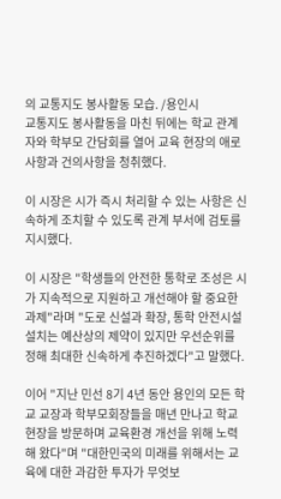의 교통지도 봉사활동 모습. /용인시
교통지도 봉사활동을 마친 뒤에는 학교 관계자와 학부모 간담회를 열어 교육 현장의 애로사항과 건의사항을 청취했다.

이 시장은 시가 즉시 처리할 수 있는 사항은 신속하게 조치할 수 있도록 관계 부서에 검토를 지시했다.

이 시장은 "학생들의 안전한 통학로 조성은 시가 지속적으로 지원하고 개선해야 할 중요한 과제"라며 "도로 신설과 확장, 통학 안전시설 설치는 예산상의 제약이 있지만 우선순위를 정해 최대한 신속하게 추진하겠다"고 말했다.

이어 "지난 민선 8기 4년 동안 용인의 모든 학교 교장과 학부모회장들을 매년 만나고 학교 현장을 방문하며 교육환경 개선을 위해 노력해 왔다"며 "대한민국의 미래를 위해서는 교육에 대한 과감한 투자가 무엇보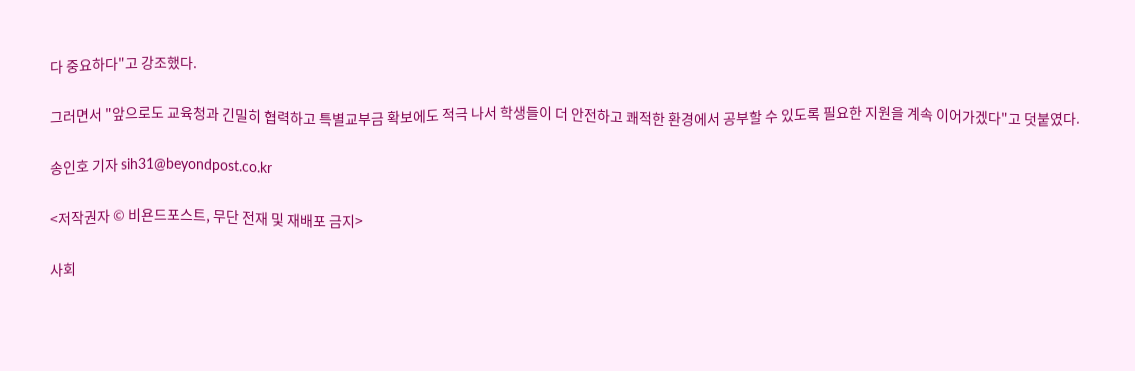다 중요하다"고 강조했다.

그러면서 "앞으로도 교육청과 긴밀히 협력하고 특별교부금 확보에도 적극 나서 학생들이 더 안전하고 쾌적한 환경에서 공부할 수 있도록 필요한 지원을 계속 이어가겠다"고 덧붙였다.

송인호 기자 sih31@beyondpost.co.kr

<저작권자 © 비욘드포스트, 무단 전재 및 재배포 금지>

사회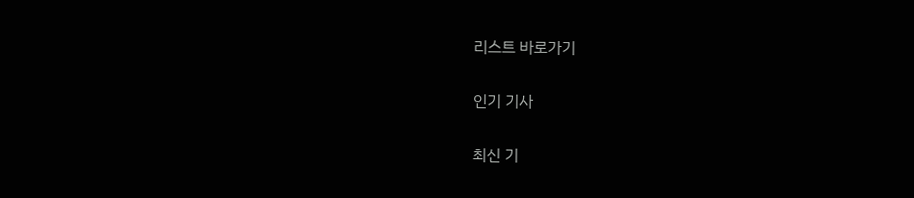리스트 바로가기

인기 기사

최신 기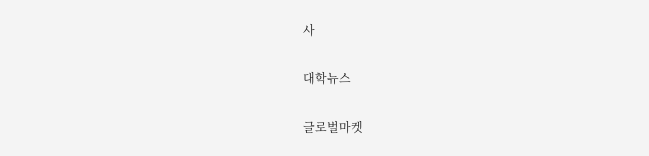사

대학뉴스

글로벌마켓